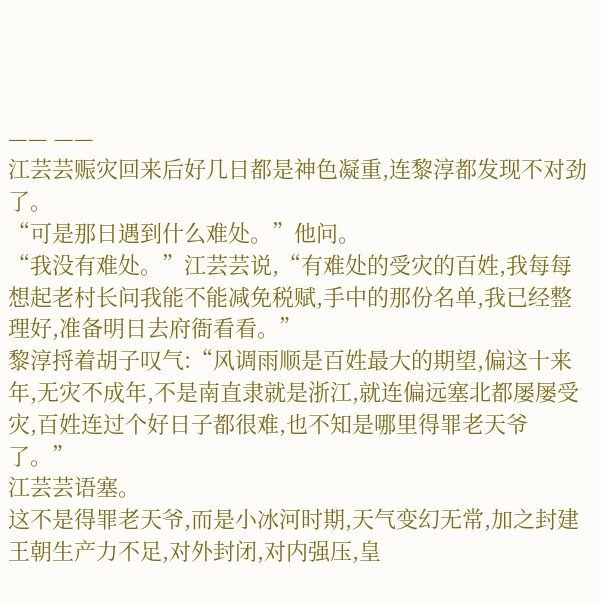—— ——
江芸芸赈灾回来后好几日都是神色凝重,连黎淳都发现不对劲了。
“可是那日遇到什么难处。”他问。
“我没有难处。”江芸芸说,“有难处的受灾的百姓,我每每想起老村长问我能不能减免税赋,手中的那份名单,我已经整理好,准备明日去府衙看看。”
黎淳捋着胡子叹气:“风调雨顺是百姓最大的期望,偏这十来年,无灾不成年,不是南直隶就是浙江,就连偏远塞北都屡屡受灾,百姓连过个好日子都很难,也不知是哪里得罪老天爷了。”
江芸芸语塞。
这不是得罪老天爷,而是小冰河时期,天气变幻无常,加之封建王朝生产力不足,对外封闭,对内强压,皇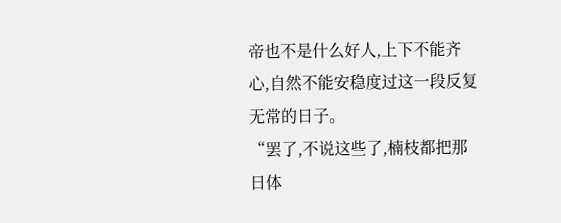帝也不是什么好人,上下不能齐心,自然不能安稳度过这一段反复无常的日子。
“罢了,不说这些了,楠枝都把那日体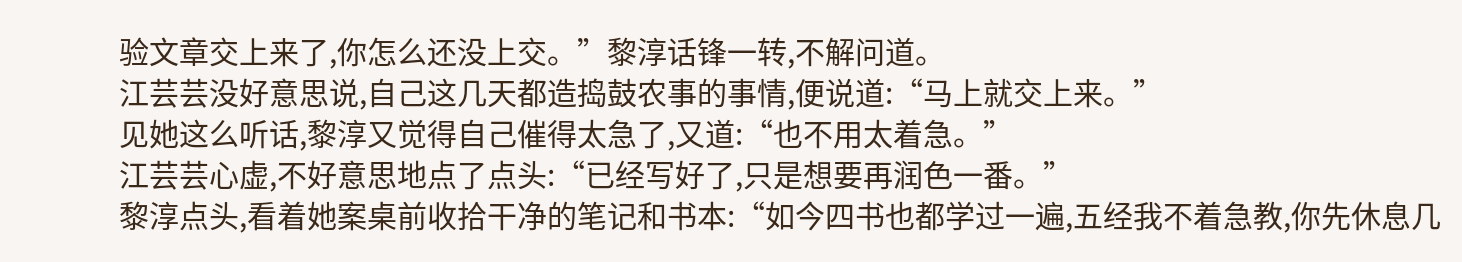验文章交上来了,你怎么还没上交。”黎淳话锋一转,不解问道。
江芸芸没好意思说,自己这几天都造捣鼓农事的事情,便说道:“马上就交上来。”
见她这么听话,黎淳又觉得自己催得太急了,又道:“也不用太着急。”
江芸芸心虚,不好意思地点了点头:“已经写好了,只是想要再润色一番。”
黎淳点头,看着她案桌前收拾干净的笔记和书本:“如今四书也都学过一遍,五经我不着急教,你先休息几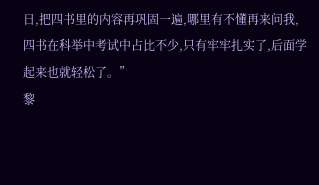日,把四书里的内容再巩固一遍,哪里有不懂再来问我,四书在科举中考试中占比不少,只有牢牢扎实了,后面学起来也就轻松了。”
黎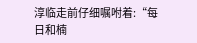淳临走前仔细嘱咐着:“每日和楠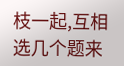枝一起,互相选几个题来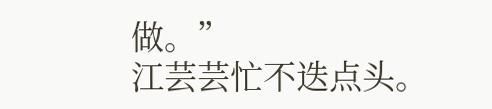做。”
江芸芸忙不迭点头。